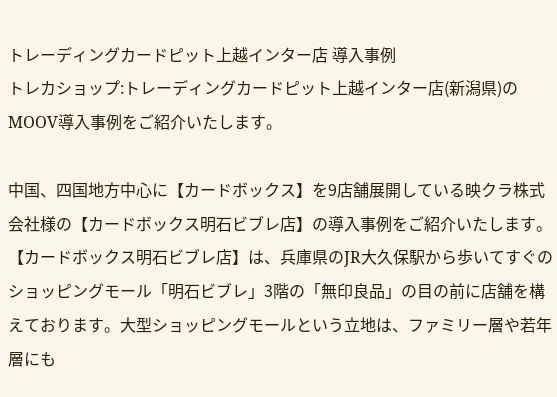トレーディングカードピット上越インター店 導入事例
トレカショップ:トレーディングカードピット上越インター店(新潟県)のMOOV導入事例をご紹介いたします。

中国、四国地方中心に【カードボックス】を9店舗展開している映クラ株式会社様の【カードボックス明石ビブレ店】の導入事例をご紹介いたします。
【カードボックス明石ビブレ店】は、兵庫県のJR大久保駅から歩いてすぐのショッピングモール「明石ビブレ」3階の「無印良品」の目の前に店舗を構えております。大型ショッピングモールという立地は、ファミリー層や若年層にも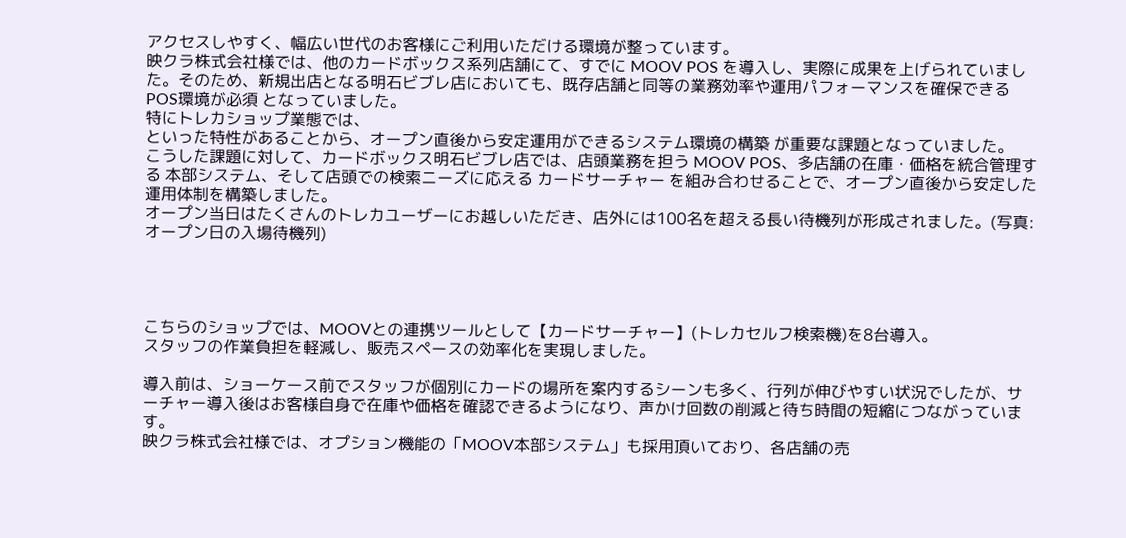アクセスしやすく、幅広い世代のお客様にご利用いただける環境が整っています。
映クラ株式会社様では、他のカードボックス系列店舗にて、すでに MOOV POS を導入し、実際に成果を上げられていました。そのため、新規出店となる明石ビブレ店においても、既存店舗と同等の業務効率や運用パフォーマンスを確保できるPOS環境が必須 となっていました。
特にトレカショップ業態では、
といった特性があることから、オープン直後から安定運用ができるシステム環境の構築 が重要な課題となっていました。
こうした課題に対して、カードボックス明石ビブレ店では、店頭業務を担う MOOV POS、多店舗の在庫・価格を統合管理する 本部システム、そして店頭での検索ニーズに応える カードサーチャー を組み合わせることで、オープン直後から安定した運用体制を構築しました。
オープン当日はたくさんのトレカユーザーにお越しいただき、店外には100名を超える長い待機列が形成されました。(写真:オープン日の入場待機列)




こちらのショップでは、MOOVとの連携ツールとして【カードサーチャー】(トレカセルフ検索機)を8台導入。
スタッフの作業負担を軽減し、販売スペースの効率化を実現しました。

導入前は、ショーケース前でスタッフが個別にカードの場所を案内するシーンも多く、行列が伸びやすい状況でしたが、サーチャー導入後はお客様自身で在庫や価格を確認できるようになり、声かけ回数の削減と待ち時間の短縮につながっています。
映クラ株式会社様では、オプション機能の「MOOV本部システム」も採用頂いており、各店舗の売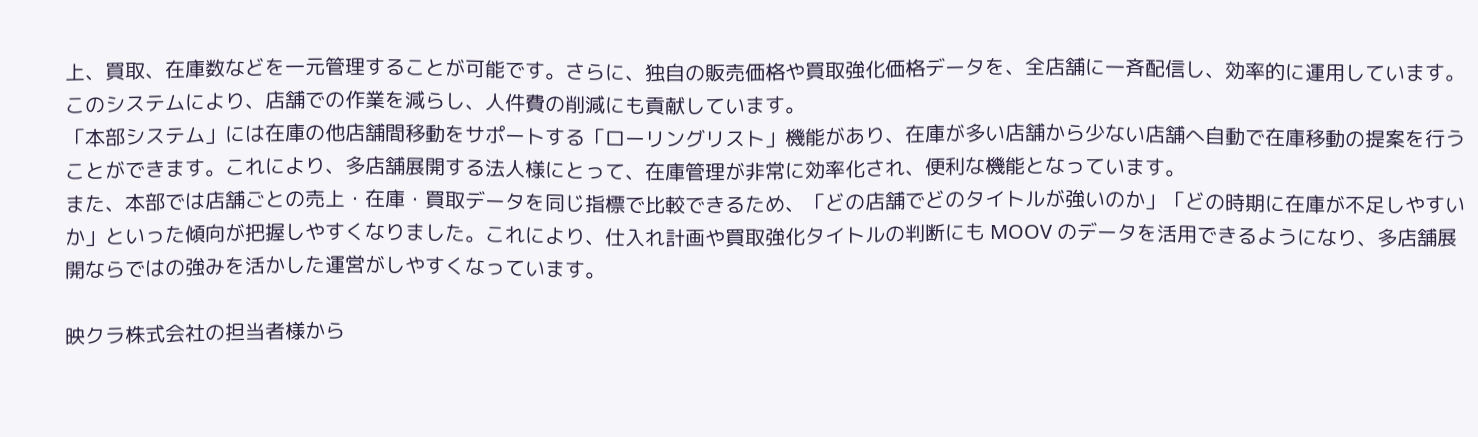上、買取、在庫数などを一元管理することが可能です。さらに、独自の販売価格や買取強化価格データを、全店舗に一斉配信し、効率的に運用しています。このシステムにより、店舗での作業を減らし、人件費の削減にも貢献しています。
「本部システム」には在庫の他店舗間移動をサポートする「ローリングリスト」機能があり、在庫が多い店舗から少ない店舗へ自動で在庫移動の提案を行うことができます。これにより、多店舗展開する法人様にとって、在庫管理が非常に効率化され、便利な機能となっています。
また、本部では店舗ごとの売上・在庫・買取データを同じ指標で比較できるため、「どの店舗でどのタイトルが強いのか」「どの時期に在庫が不足しやすいか」といった傾向が把握しやすくなりました。これにより、仕入れ計画や買取強化タイトルの判断にも MOOV のデータを活用できるようになり、多店舗展開ならではの強みを活かした運営がしやすくなっています。

映クラ株式会社の担当者様から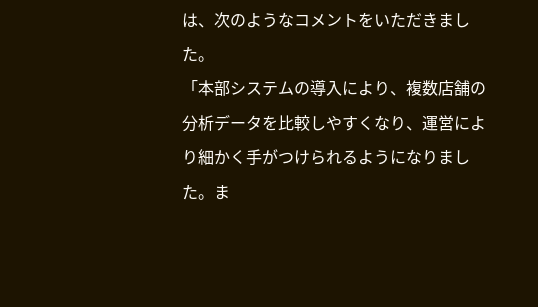は、次のようなコメントをいただきました。
「本部システムの導入により、複数店舗の分析データを比較しやすくなり、運営により細かく手がつけられるようになりました。ま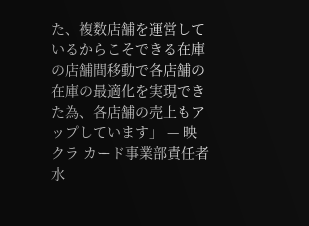た、複数店舗を運営しているからこそできる在庫の店舗間移動で各店舗の在庫の最適化を実現できた為、各店舗の売上もアップしています」 — 映クラ カード事業部責任者 水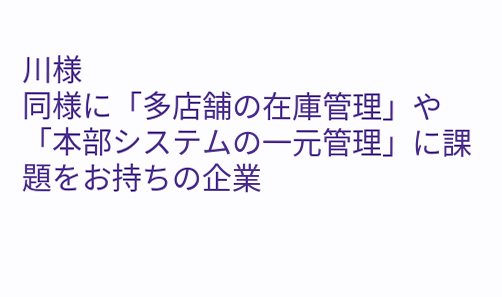川様
同様に「多店舗の在庫管理」や「本部システムの一元管理」に課題をお持ちの企業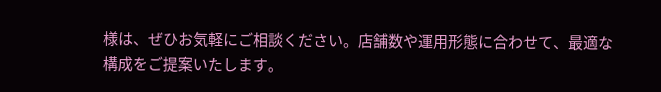様は、ぜひお気軽にご相談ください。店舗数や運用形態に合わせて、最適な構成をご提案いたします。